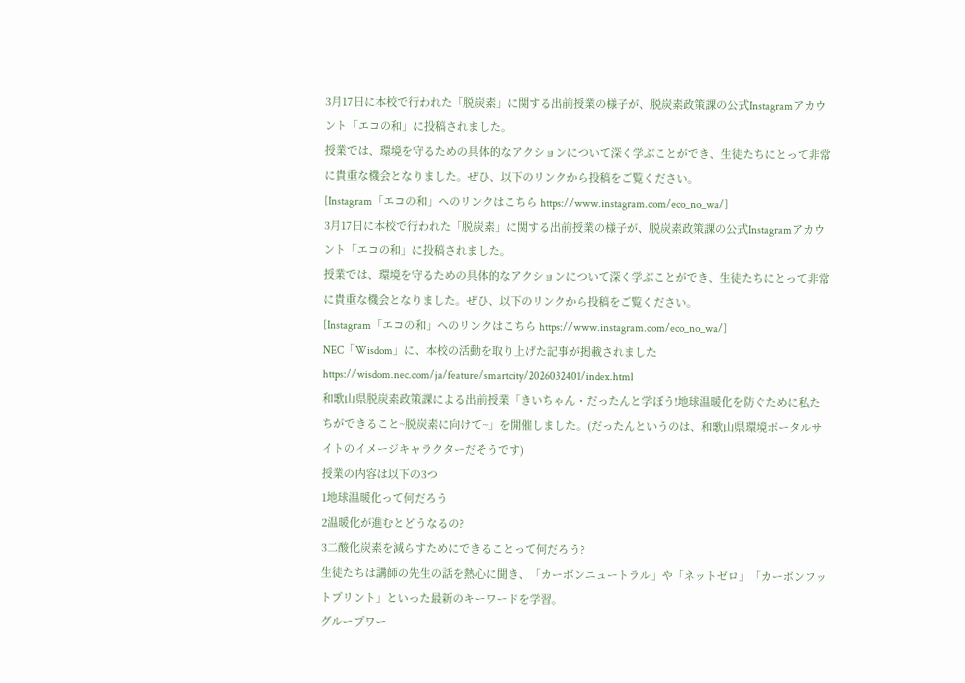3月17日に本校で行われた「脱炭素」に関する出前授業の様子が、脱炭素政策課の公式Instagramアカウント「エコの和」に投稿されました。
授業では、環境を守るための具体的なアクションについて深く学ぶことができ、生徒たちにとって非常に貴重な機会となりました。ぜひ、以下のリンクから投稿をご覧ください。
[Instagram「エコの和」へのリンクはこちら https://www.instagram.com/eco_no_wa/]
3月17日に本校で行われた「脱炭素」に関する出前授業の様子が、脱炭素政策課の公式Instagramアカウント「エコの和」に投稿されました。
授業では、環境を守るための具体的なアクションについて深く学ぶことができ、生徒たちにとって非常に貴重な機会となりました。ぜひ、以下のリンクから投稿をご覧ください。
[Instagram「エコの和」へのリンクはこちら https://www.instagram.com/eco_no_wa/]
NEC「Wisdom」に、本校の活動を取り上げた記事が掲載されました
https://wisdom.nec.com/ja/feature/smartcity/2026032401/index.html
和歌山県脱炭素政策課による出前授業「きいちゃん・だったんと学ぼう!地球温暖化を防ぐために私たちができること~脱炭素に向けて~」を開催しました。(だったんというのは、和歌山県環境ポータルサイトのイメージキャラクターだそうです)
授業の内容は以下の3つ
1地球温暖化って何だろう
2温暖化が進むとどうなるの?
3二酸化炭素を減らすためにできることって何だろう?
生徒たちは講師の先生の話を熱心に聞き、「カーボンニュートラル」や「ネットゼロ」「カーボンフットプリント」といった最新のキーワードを学習。
グループワー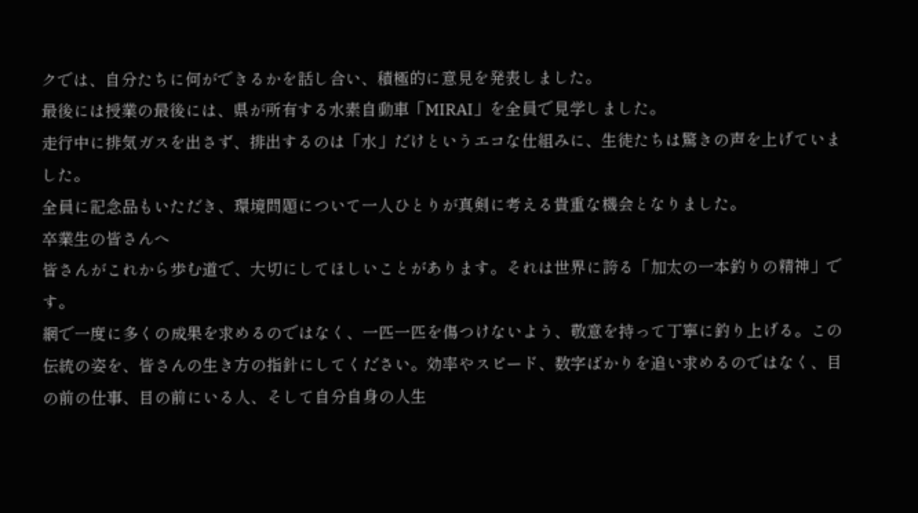クでは、自分たちに何ができるかを話し合い、積極的に意見を発表しました。
最後には授業の最後には、県が所有する水素自動車「MIRAI」を全員で見学しました。
走行中に排気ガスを出さず、排出するのは「水」だけというエコな仕組みに、生徒たちは驚きの声を上げていました。
全員に記念品もいただき、環境問題について一人ひとりが真剣に考える貴重な機会となりました。
卒業生の皆さんへ
皆さんがこれから歩む道で、大切にしてほしいことがあります。それは世界に誇る「加太の一本釣りの精神」です。
網で一度に多くの成果を求めるのではなく、一匹一匹を傷つけないよう、敬意を持って丁寧に釣り上げる。この伝統の姿を、皆さんの生き方の指針にしてください。効率やスピード、数字ばかりを追い求めるのではなく、目の前の仕事、目の前にいる人、そして自分自身の人生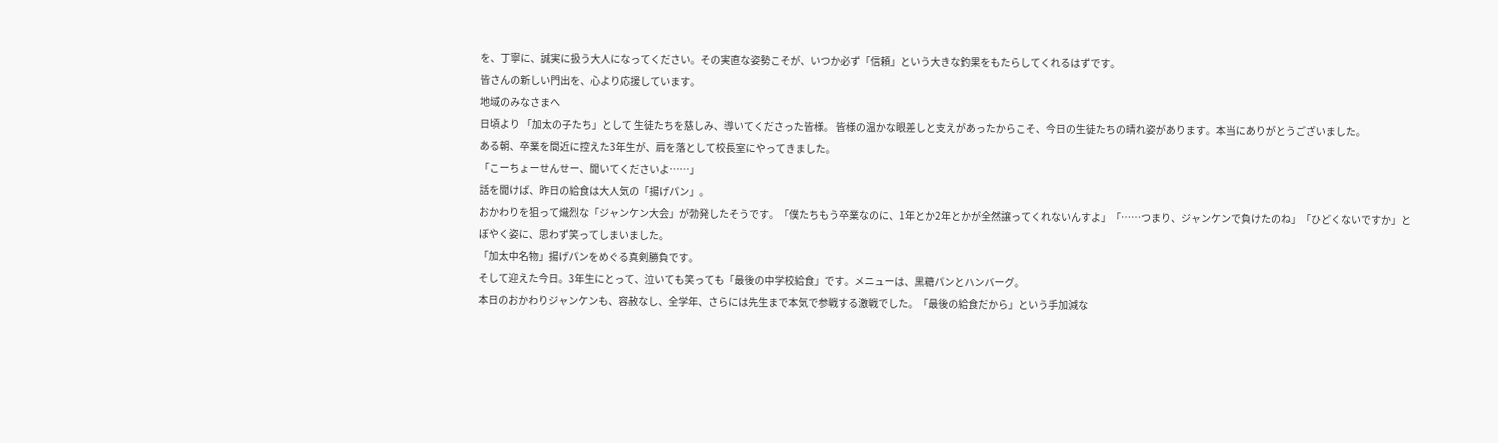を、丁寧に、誠実に扱う大人になってください。その実直な姿勢こそが、いつか必ず「信頼」という大きな釣果をもたらしてくれるはずです。
皆さんの新しい門出を、心より応援しています。
地域のみなさまへ
日頃より 「加太の子たち」として 生徒たちを慈しみ、導いてくださった皆様。 皆様の温かな眼差しと支えがあったからこそ、今日の生徒たちの晴れ姿があります。本当にありがとうございました。
ある朝、卒業を間近に控えた3年生が、肩を落として校長室にやってきました。
「こーちょーせんせー、聞いてくださいよ……」
話を聞けば、昨日の給食は大人気の「揚げパン」。
おかわりを狙って熾烈な「ジャンケン大会」が勃発したそうです。「僕たちもう卒業なのに、1年とか2年とかが全然譲ってくれないんすよ」「……つまり、ジャンケンで負けたのね」「ひどくないですか」とぼやく姿に、思わず笑ってしまいました。
「加太中名物」揚げパンをめぐる真剣勝負です。
そして迎えた今日。3年生にとって、泣いても笑っても「最後の中学校給食」です。メニューは、黒糖パンとハンバーグ。
本日のおかわりジャンケンも、容赦なし、全学年、さらには先生まで本気で参戦する激戦でした。「最後の給食だから」という手加減な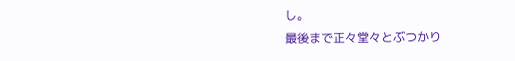し。
最後まで正々堂々とぶつかり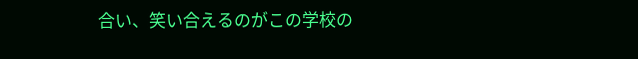合い、笑い合えるのがこの学校の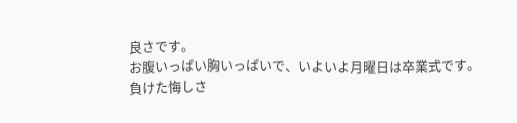良さです。
お腹いっぱい胸いっぱいで、いよいよ月曜日は卒業式です。
負けた悔しさ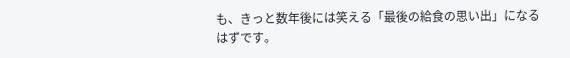も、きっと数年後には笑える「最後の給食の思い出」になるはずです。